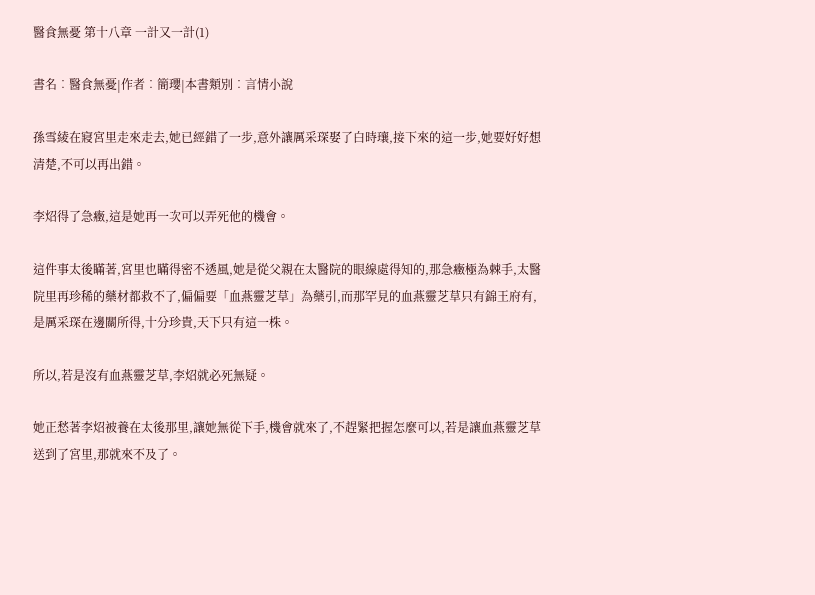醫食無憂 第十八章 一計又一計(1)

書名︰醫食無憂|作者︰簡瓔|本書類別︰言情小說

孫雪綾在寢宮里走來走去,她已經錯了一步,意外讓厲采琛娶了白時瓖,接下來的這一步,她要好好想清楚,不可以再出錯。

李炤得了急癥,這是她再一次可以弄死他的機會。

這件事太後瞞著,宮里也瞞得密不透風,她是從父親在太醫院的眼線處得知的,那急癥極為棘手,太醫院里再珍稀的藥材都救不了,偏偏要「血燕靈芝草」為藥引,而那罕見的血燕靈芝草只有錦王府有,是厲采琛在邊關所得,十分珍貴,天下只有這一株。

所以,若是沒有血燕靈芝草,李炤就必死無疑。

她正愁著李炤被養在太後那里,讓她無從下手,機會就來了,不趕緊把握怎麼可以,若是讓血燕靈芝草送到了宮里,那就來不及了。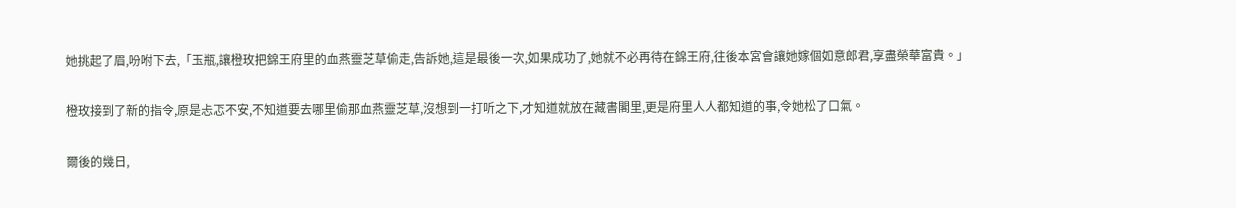她挑起了眉,吩咐下去,「玉瓶,讓橙玫把錦王府里的血燕靈芝草偷走,告訴她,這是最後一次,如果成功了,她就不必再待在錦王府,往後本宮會讓她嫁個如意郎君,享盡榮華富貴。」

橙玫接到了新的指令,原是忐忑不安,不知道要去哪里偷那血燕靈芝草,沒想到一打听之下,才知道就放在藏書閣里,更是府里人人都知道的事,令她松了口氣。

爾後的幾日,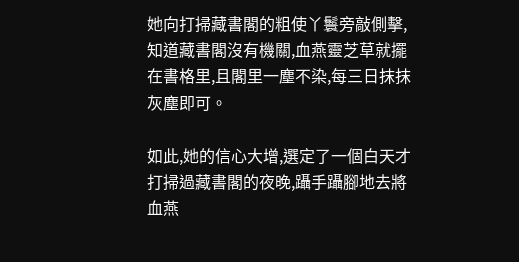她向打掃藏書閣的粗使丫鬟旁敲側擊,知道藏書閣沒有機關,血燕靈芝草就擺在書格里,且閣里一塵不染,每三日抹抹灰塵即可。

如此,她的信心大增,選定了一個白天才打掃過藏書閣的夜晚,躡手躡腳地去將血燕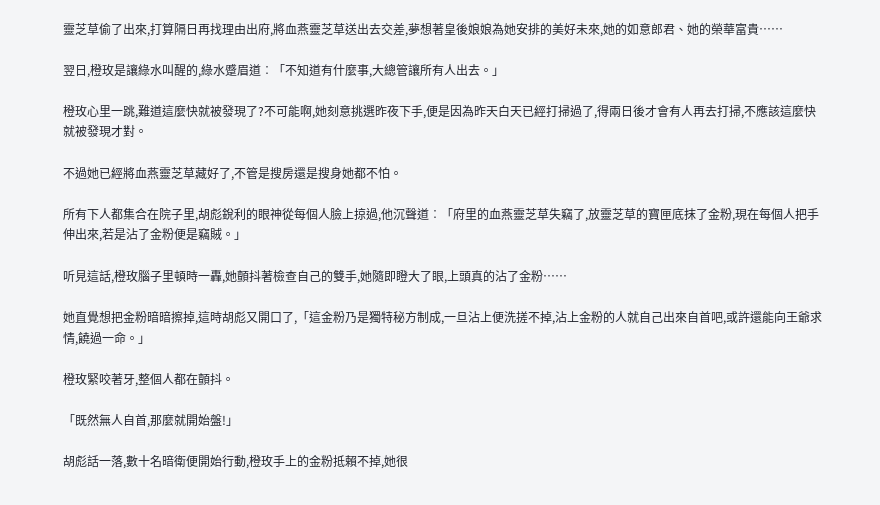靈芝草偷了出來,打算隔日再找理由出府,將血燕靈芝草送出去交差,夢想著皇後娘娘為她安排的美好未來,她的如意郎君、她的榮華富貴……

翌日,橙玫是讓綠水叫醒的,綠水蹙眉道︰「不知道有什麼事,大總管讓所有人出去。」

橙玫心里一跳,難道這麼快就被發現了?不可能啊,她刻意挑選昨夜下手,便是因為昨天白天已經打掃過了,得兩日後才會有人再去打掃,不應該這麼快就被發現才對。

不過她已經將血燕靈芝草藏好了,不管是搜房還是搜身她都不怕。

所有下人都集合在院子里,胡彪銳利的眼神從每個人臉上掠過,他沉聲道︰「府里的血燕靈芝草失竊了,放靈芝草的寶匣底抹了金粉,現在每個人把手伸出來,若是沾了金粉便是竊賊。」

听見這話,橙玫腦子里頓時一轟,她顫抖著檢查自己的雙手,她隨即瞪大了眼,上頭真的沾了金粉……

她直覺想把金粉暗暗擦掉,這時胡彪又開口了,「這金粉乃是獨特秘方制成,一旦沾上便洗搓不掉,沾上金粉的人就自己出來自首吧,或許還能向王爺求情,饒過一命。」

橙玫緊咬著牙,整個人都在顫抖。

「既然無人自首,那麼就開始盤!」

胡彪話一落,數十名暗衛便開始行動,橙玫手上的金粉抵賴不掉,她很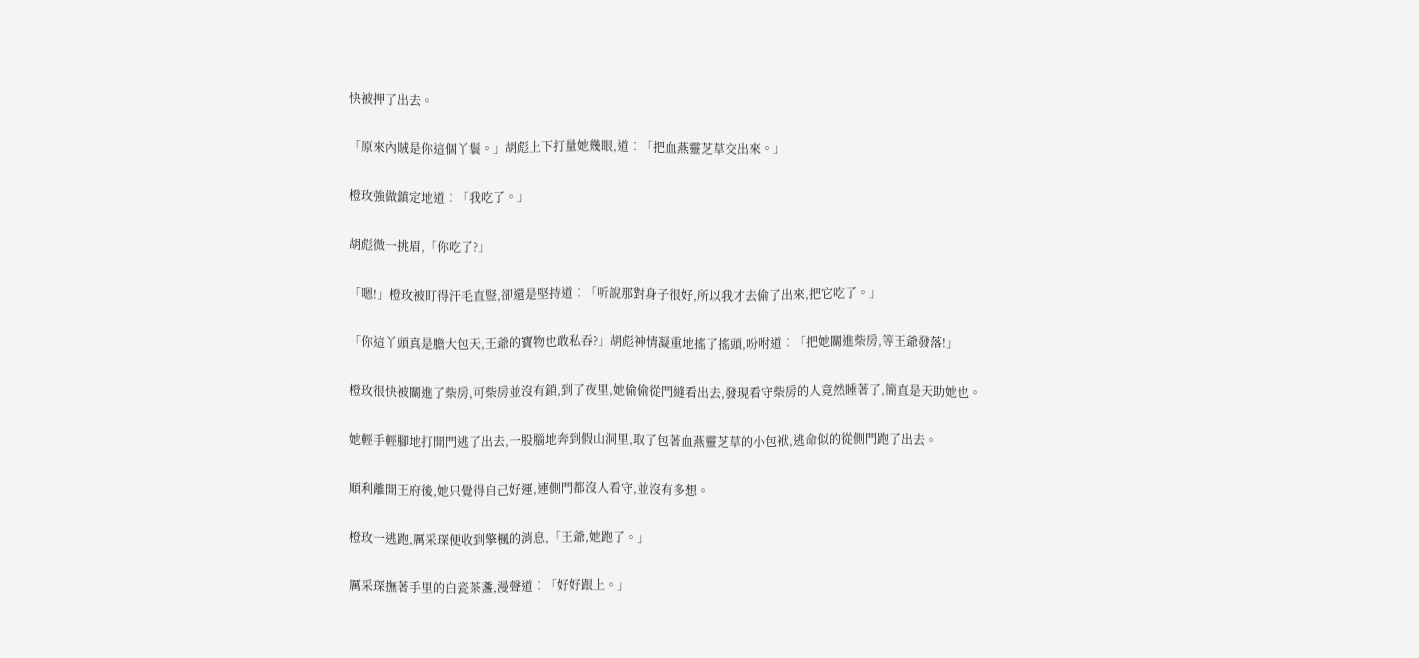快被押了出去。

「原來內賊是你這個丫鬟。」胡彪上下打量她幾眼,道︰「把血燕靈芝草交出來。」

橙玫強做鎮定地道︰「我吃了。」

胡彪微一挑眉,「你吃了?」

「嗯!」橙玫被盯得汗毛直豎,卻還是堅持道︰「听說那對身子很好,所以我才去偷了出來,把它吃了。」

「你這丫頭真是膽大包天,王爺的寶物也敢私吞?」胡彪神情凝重地搖了搖頭,吩咐道︰「把她關進柴房,等王爺發落!」

橙玫很快被關進了柴房,可柴房並沒有鎖,到了夜里,她偷偷從門縫看出去,發現看守柴房的人竟然睡著了,簡直是天助她也。

她輕手輕腳地打開門逃了出去,一股腦地奔到假山洞里,取了包著血燕靈芝草的小包袱,逃命似的從側門跑了出去。

順利離開王府後,她只覺得自己好運,連側門都沒人看守,並沒有多想。

橙玫一逃跑,厲采琛便收到擎楓的消息,「王爺,她跑了。」

厲采琛撫著手里的白瓷茶盞,漫聲道︰「好好跟上。」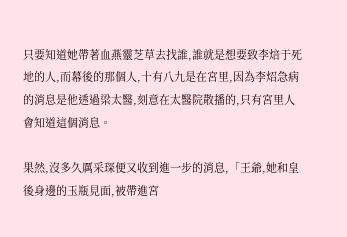只要知道她帶著血燕靈芝草去找誰,誰就是想要致李焙于死地的人,而幕後的那個人,十有八九是在宮里,因為李炤急病的消息是他透過梁太醫,刻意在太醫院散播的,只有宮里人會知道這個消息。

果然,沒多久厲采琛便又收到進一步的消息,「王爺,她和皇後身邊的玉瓶見面,被帶進宮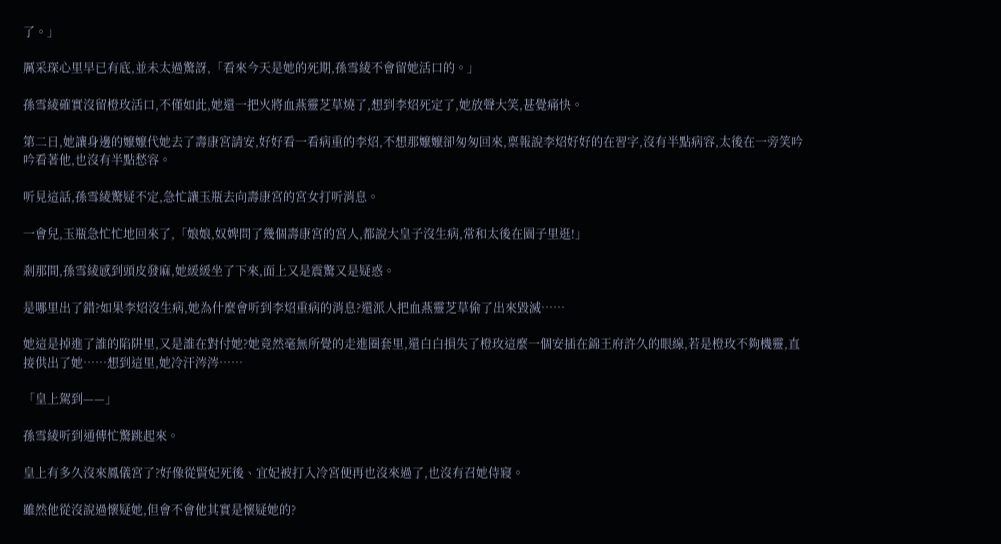了。」

厲采琛心里早已有底,並未太過驚訝,「看來今天是她的死期,孫雪綾不會留她活口的。」

孫雪綾確實沒留橙玫活口,不僅如此,她還一把火將血燕靈芝草燒了,想到李炤死定了,她放聲大笑,甚覺痛快。

第二日,她讓身邊的嬤嬤代她去了壽康宮請安,好好看一看病重的李炤,不想那嬤嬤卻匆匆回來,稟報說李炤好好的在習字,沒有半點病容,太後在一旁笑吟吟看著他,也沒有半點愁容。

听見這話,孫雪綾驚疑不定,急忙讓玉瓶去向壽康宮的宮女打听消息。

一會兒,玉瓶急忙忙地回來了,「娘娘,奴婢問了幾個壽康宮的宮人,都說大皇子沒生病,常和太後在園子里逛!」

剎那間,孫雪綾感到頭皮發麻,她緩緩坐了下來,面上又是震驚又是疑惑。

是哪里出了錯?如果李炤沒生病,她為什麼會听到李炤重病的消息?還派人把血燕靈芝草偷了出來毀滅……

她這是掉進了誰的陷阱里,又是誰在對付她?她竟然毫無所覺的走進圈套里,還白白損失了橙玫這麼一個安插在錦王府許久的眼線,若是橙玫不夠機靈,直接供出了她……想到這里,她冷汗涔涔……

「皇上駕到——」

孫雪綾听到通傳忙驚跳起來。

皇上有多久沒來鳳儀宮了?好像從賢妃死後、宜妃被打入冷宮便再也沒來過了,也沒有召她侍寢。

雖然他從沒說過懷疑她,但會不會他其實是懷疑她的?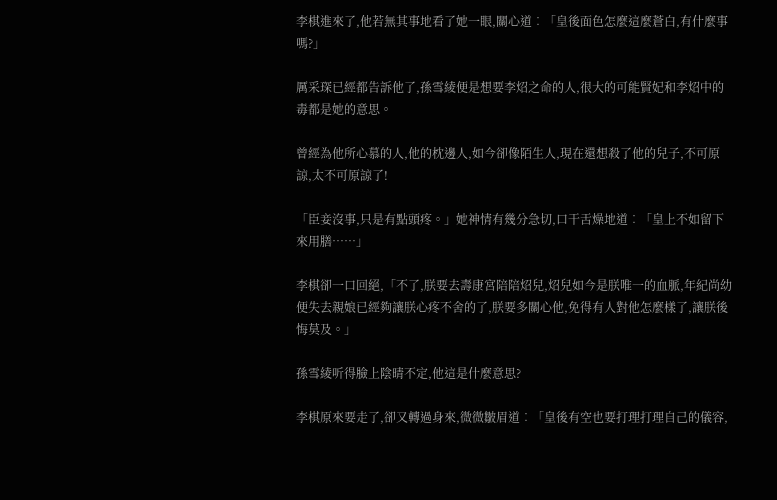李棋進來了,他若無其事地看了她一眼,關心道︰「皇後面色怎麼這麼蒼白,有什麼事嗎?」

厲采琛已經都告訴他了,孫雪綾便是想要李炤之命的人,很大的可能賢妃和李炤中的毒都是她的意思。

曾經為他所心慕的人,他的枕邊人,如今卻像陌生人,現在還想殺了他的兒子,不可原諒,太不可原諒了!

「臣妾沒事,只是有點頭疼。」她神情有幾分急切,口干舌燥地道︰「皇上不如留下來用膳……」

李棋卻一口回絕,「不了,朕要去壽康宮陪陪炤兒,炤兒如今是朕唯一的血脈,年紀尚幼便失去親娘已經夠讓朕心疼不舍的了,朕要多關心他,免得有人對他怎麼樣了,讓朕後悔莫及。」

孫雪綾听得臉上陰晴不定,他這是什麼意思?

李棋原來要走了,卻又轉過身來,微微皺眉道︰「皇後有空也要打理打理自己的儀容,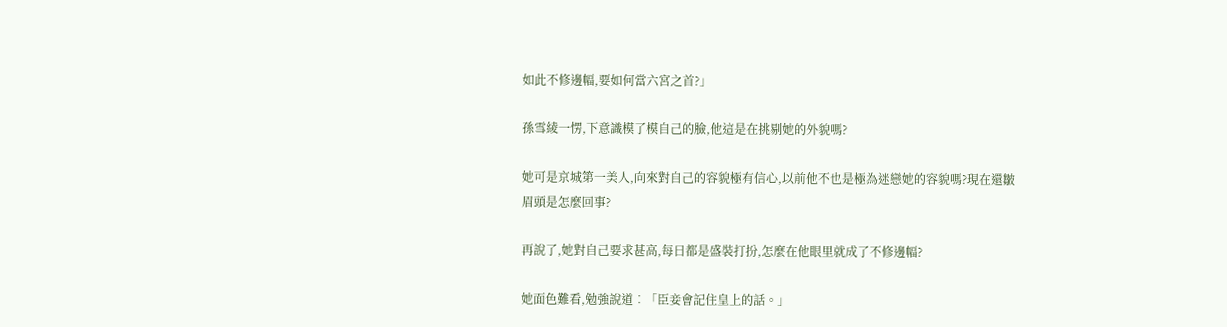如此不修邊幅,要如何當六宮之首?」

孫雪綾一愣,下意識模了模自己的臉,他這是在挑剔她的外貌嗎?

她可是京城第一美人,向來對自己的容貌極有信心,以前他不也是極為迷戀她的容貌嗎?現在還皺眉頭是怎麼回事?

再說了,她對自己要求甚高,每日都是盛裝打扮,怎麼在他眼里就成了不修邊幅?

她面色難看,勉強說道︰「臣妾會記住皇上的話。」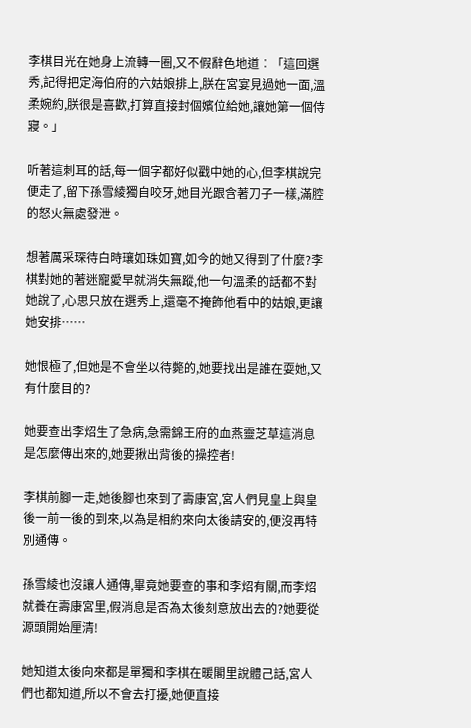李棋目光在她身上流轉一圈,又不假辭色地道︰「這回選秀,記得把定海伯府的六姑娘排上,朕在宮宴見過她一面,溫柔婉約,朕很是喜歡,打算直接封個嬪位給她,讓她第一個侍寢。」

听著這刺耳的話,每一個字都好似戳中她的心,但李棋說完便走了,留下孫雪綾獨自咬牙,她目光跟含著刀子一樣,滿腔的怒火無處發泄。

想著厲采琛待白時瓖如珠如寶,如今的她又得到了什麼?李棋對她的著迷寵愛早就消失無蹤,他一句溫柔的話都不對她說了,心思只放在選秀上,還毫不掩飾他看中的姑娘,更讓她安排……

她恨極了,但她是不會坐以待斃的,她要找出是誰在耍她,又有什麼目的?

她要查出李炤生了急病,急需錦王府的血燕靈芝草這消息是怎麼傳出來的,她要揪出背後的操控者!

李棋前腳一走,她後腳也來到了壽康宮,宮人們見皇上與皇後一前一後的到來,以為是相約來向太後請安的,便沒再特別通傳。

孫雪綾也沒讓人通傳,畢竟她要查的事和李炤有關,而李炤就養在壽康宮里,假消息是否為太後刻意放出去的?她要從源頭開始厘清!

她知道太後向來都是單獨和李棋在暖閣里說體己話,宮人們也都知道,所以不會去打擾,她便直接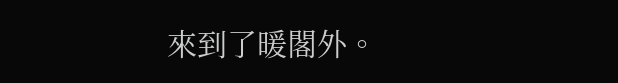來到了暖閣外。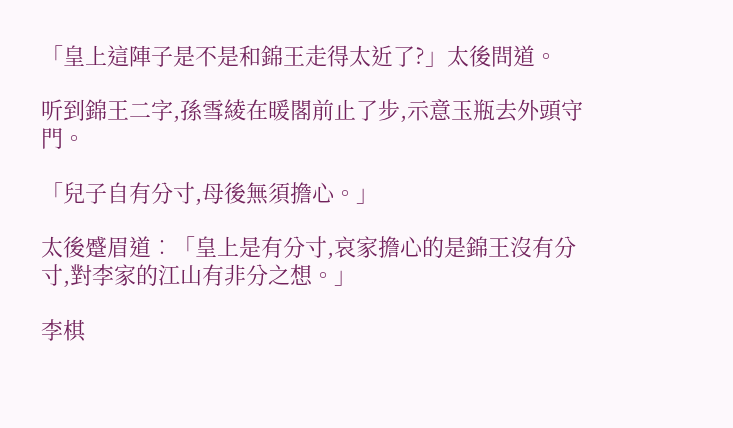「皇上這陣子是不是和錦王走得太近了?」太後問道。

听到錦王二字,孫雪綾在暖閣前止了步,示意玉瓶去外頭守門。

「兒子自有分寸,母後無須擔心。」

太後蹙眉道︰「皇上是有分寸,哀家擔心的是錦王沒有分寸,對李家的江山有非分之想。」

李棋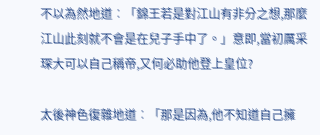不以為然地道︰「錦王若是對江山有非分之想,那麼江山此刻就不會是在兒子手中了。」意即,當初厲采琛大可以自己稱帝,又何必助他登上皇位?

太後神色復雜地道︰「那是因為,他不知道自己擁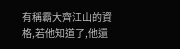有稱霸大齊江山的資格,若他知道了,他還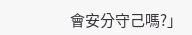會安分守己嗎?」